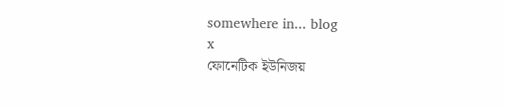somewhere in... blog
x
ফোনেটিক ইউনিজয়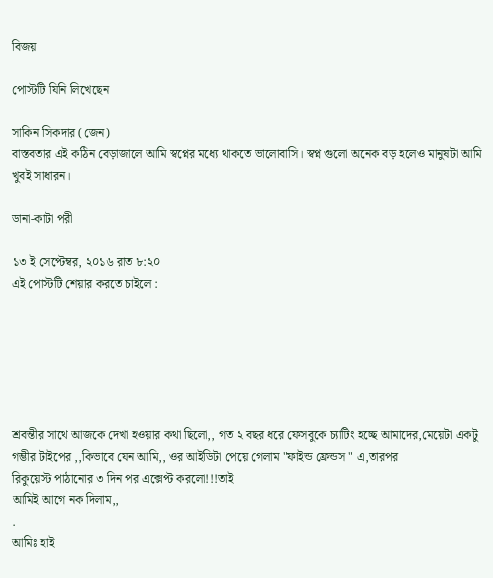বিজয়

পোস্টটি যিনি লিখেছেন

সাকিন সিকদার (জেন)
বাস্তবতার এই কঠিন বেড়াজালে আমি স্বপ্নের মধ্যে থাকতে ভালোবাসি। স্বপ্ন গুলো অনেক বড় হলেও মানুষটা আমি খুবই সাধারন।

ডানা-কাটা পরী

১৩ ই সেপ্টেম্বর, ২০১৬ রাত ৮:২০
এই পোস্টটি শেয়ার করতে চাইলে :






শ্রবন্তীর সাথে আজকে দেখা হওয়ার কথা ছিলো,, গত ২ বছর ধরে ফেসবুকে চ্যাটিং হচ্ছে আমাদের,মেয়েটা একটু গম্ভীর টাইপের ,,কিভাবে যেন আমি,, ওর আইডিটা পেয়ে গেলাম "ফাইন্ড ফ্রেন্ডস " এ,তারপর
রিকুয়েস্ট পাঠানোর ৩ দিন পর এক্সেপ্ট করলো!!!তাই
আমিই আগে নক দিলাম,,
.
আমিঃ হাই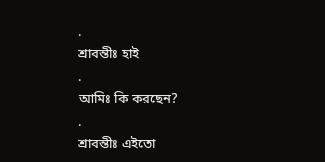.
শ্রাবন্তীঃ হাই
.
আমিঃ কি করছেন?
.
শ্রাবন্তীঃ এইতো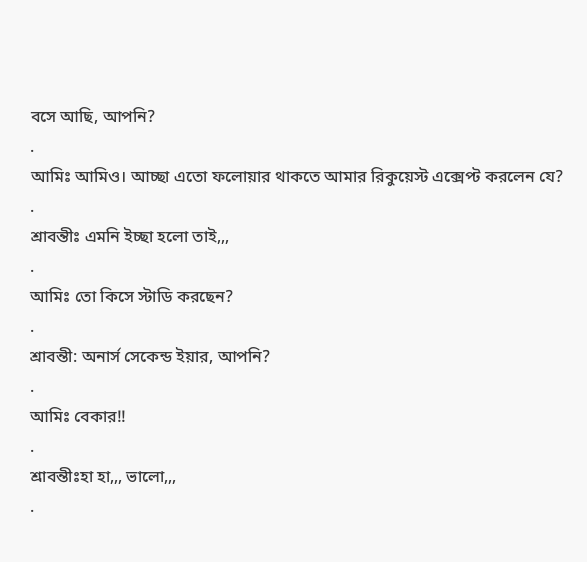বসে আছি, আপনি?
.
আমিঃ আমিও। আচ্ছা এতো ফলোয়ার থাকতে আমার রিকুয়েস্ট এক্সেপ্ট করলেন যে?
.
শ্রাবন্তীঃ এমনি ইচ্ছা হলো তাই,,,
.
আমিঃ তো কিসে স্টাডি করছেন?
.
শ্রাবন্তী: অনার্স সেকেন্ড ইয়ার, আপনি?
.
আমিঃ বেকার!!
.
শ্রাবন্তীঃহা হা,,, ভালো,,,
.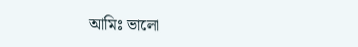আমিঃ ভালো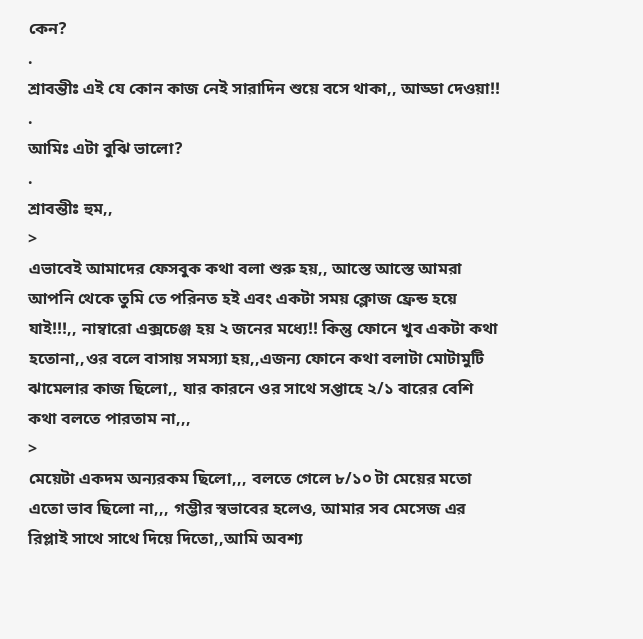কেন?
.
শ্রাবন্তীঃ এই যে কোন কাজ নেই সারাদিন শুয়ে বসে থাকা,, আড্ডা দেওয়া!!
.
আমিঃ এটা বুঝি ভালো?
.
শ্রাবন্তীঃ হুম,,
>
এভাবেই আমাদের ফেসবুক কথা বলা শুরু হয়,, আস্তে আস্তে আমরা  আপনি থেকে তুমি তে পরিনত হই এবং একটা সময় ক্লোজ ফ্রেন্ড হয়ে যাই!!!,, নাম্বারো এক্সচেঞ্জ হয় ২ জনের মধ্যে!! কিন্তু ফোনে খুব একটা কথা হতোনা,,ওর বলে বাসায় সমস্যা হয়,,এজন্য ফোনে কথা বলাটা মোটামুটি ঝামেলার কাজ ছিলো,, যার কারনে ওর সাথে সপ্তাহে ২/১ বারের বেশি কথা বলতে পারতাম না,,,
>
মেয়েটা একদম অন্যরকম ছিলো,,, বলতে গেলে ৮/১০ টা মেয়ের মতো এতো ভাব ছিলো না,,, গম্ভীর স্বভাবের হলেও, আমার সব মেসেজ এর রিপ্লাই সাথে সাথে দিয়ে দিতো,,আমি অবশ্য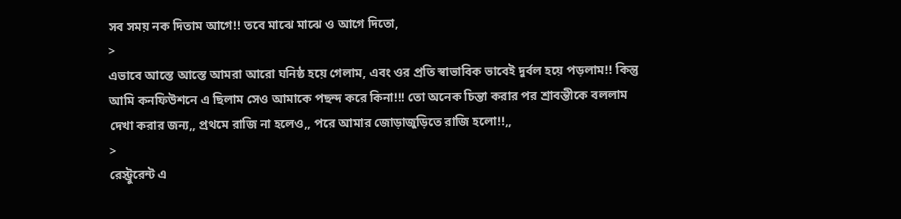সব সময় নক দিতাম আগে!! তবে মাঝে মাঝে ও আগে দিতো,
>
এভাবে আস্তে আস্তে আমরা আরো ঘনিষ্ঠ হয়ে গেলাম, এবং ওর প্রতি স্বাভাবিক ভাবেই দুর্বল হয়ে পড়লাম!! কিন্তু আমি কনফিউশনে এ ছিলাম সেও আমাকে পছন্দ করে কিনা!!! তো অনেক চিন্তা করার পর শ্রাবন্তীকে বললাম দেখা করার জন্য,, প্রথমে রাজি না হলেও,, পরে আমার জোড়াজুড়িতে রাজি হলো!!,,
>
রেস্ট্রুরেন্ট এ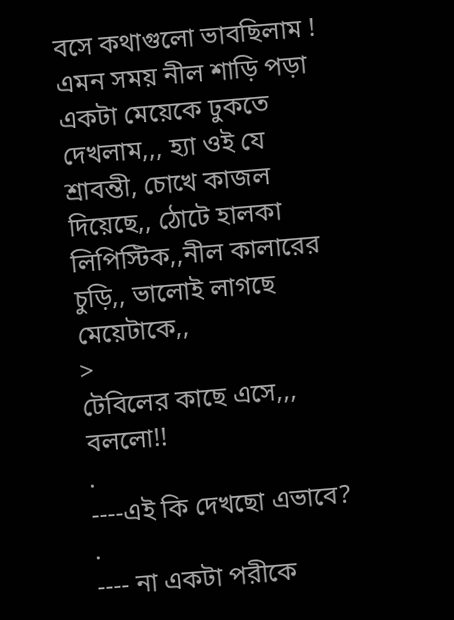বসে কথাগুলো ভাবছিলাম ! এমন সময় নীল শাড়ি পড়া একটা মেয়েকে ঢুকতে দেখলাম,,, হ্যা ওই যে শ্রাবন্তী, চোখে কাজল দিয়েছে,, ঠোটে হালকা লিপিস্টিক,,নীল কালারের চুড়ি,, ভালোই লাগছে মেয়েটাকে,,
>
টেবিলের কাছে এসে,,, বললো!!
.
----এই কি দেখছো এভাবে?
.
---- না একটা পরীকে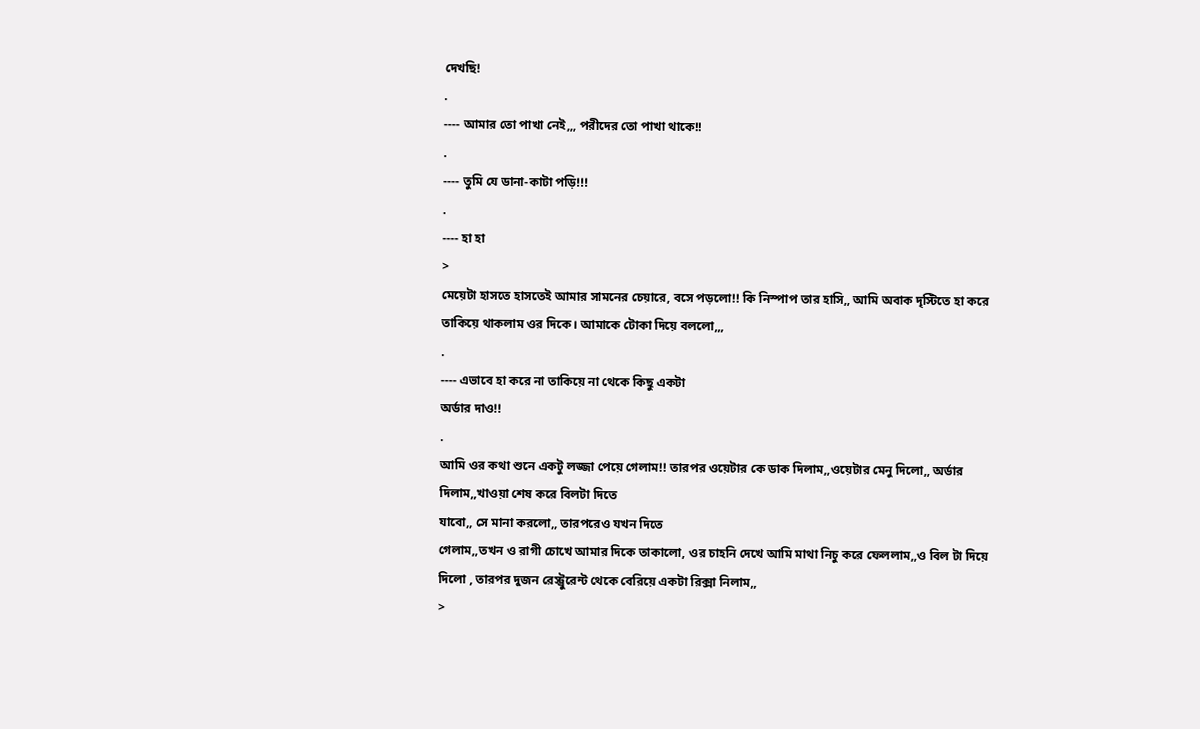দেখছি!
.
---- আমার তো পাখা নেই,,, পরীদের তো পাখা থাকে!!
.
---- তুমি যে ডানা-কাটা পড়ি!!!
.
---- হা হা
>
মেয়েটা হাসতে হাসতেই আমার সামনের চেয়ারে, বসে পড়লো!! কি নিস্পাপ তার হাসি,, আমি অবাক দৃস্টিতে হা করে তাকিয়ে থাকলাম ওর দিকে। আমাকে টোকা দিয়ে বললো,,,
.
---- এভাবে হা করে না তাকিয়ে না থেকে কিছু একটা
অর্ডার দাও!!
.
আমি ওর কথা শুনে একটু লজ্জা পেয়ে গেলাম!! তারপর ওয়েটার কে ডাক দিলাম,,ওয়েটার মেনু দিলো,, অর্ডার দিলাম,,খাওয়া শেষ করে বিলটা দিতে
যাবো,, সে মানা করলো,, তারপরেও যখন দিতে
গেলাম,,তখন ও রাগী চোখে আমার দিকে তাকালো, ওর চাহনি দেখে আমি মাথা নিচু করে ফেললাম,,ও বিল টা দিয়ে দিলো , তারপর দুজন রেস্ট্রুরেন্ট থেকে বেরিয়ে একটা রিক্সা নিলাম,,
>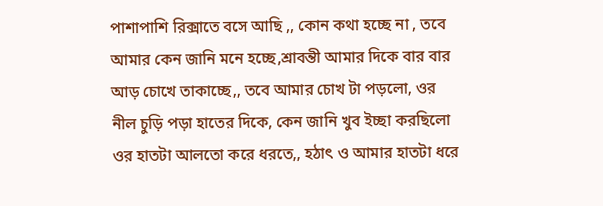পাশাপাশি রিক্সাতে বসে আছি ,, কোন কথা হচ্ছে না , তবে আমার কেন জানি মনে হচ্ছে,শ্রাবন্তী আমার দিকে বার বার আড় চোখে তাকাচ্ছে,, তবে আমার চোখ টা পড়লো, ওর নীল চুড়ি পড়া হাতের দিকে, কেন জানি খুব ইচ্ছা করছিলো ওর হাতটা আলতো করে ধরতে,, হঠাৎ ও আমার হাতটা ধরে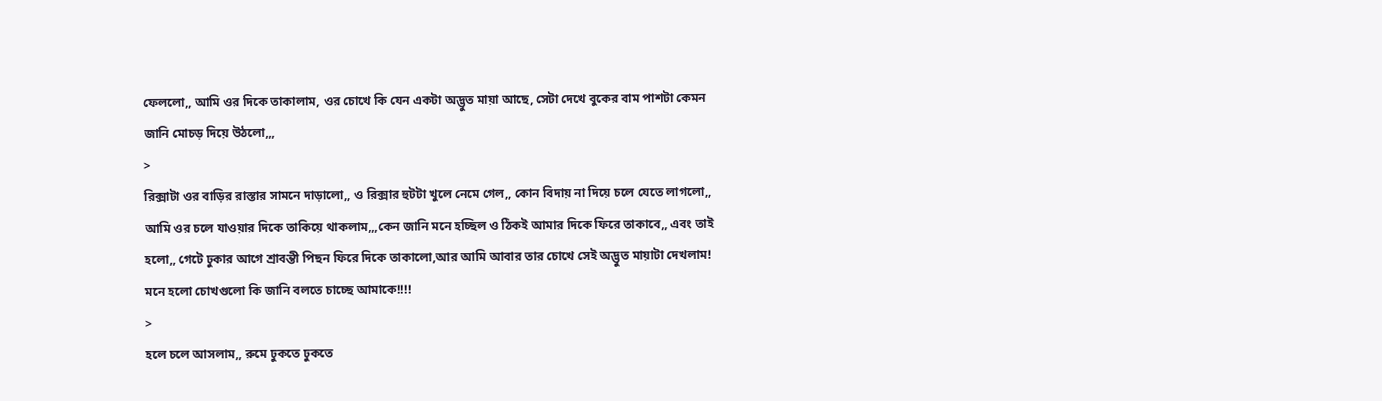ফেললো,, আমি ওর দিকে তাকালাম, ওর চোখে কি যেন একটা অদ্ভুত মায়া আছে, সেটা দেখে বুকের বাম পাশটা কেমন জানি মোচড় দিয়ে উঠলো,,,
>
রিক্সাটা ওর বাড়ির রাস্তার সামনে দাড়ালো,, ও রিক্সার হুটটা খুলে নেমে গেল,, কোন বিদায় না দিয়ে চলে যেতে লাগলো,, আমি ওর চলে যাওয়ার দিকে তাকিয়ে থাকলাম,,,কেন জানি মনে হচ্ছিল ও ঠিকই আমার দিকে ফিরে তাকাবে,, এবং তাই হলো,, গেটে ঢুকার আগে শ্রাবন্তী পিছন ফিরে দিকে তাকালো,আর আমি আবার তার চোখে সেই অদ্ভুত মায়াটা দেখলাম! মনে হলো চোখগুলো কি জানি বলতে চাচ্ছে আমাকে!!!!
>
হলে চলে আসলাম,, রুমে ঢুকতে ঢুকতে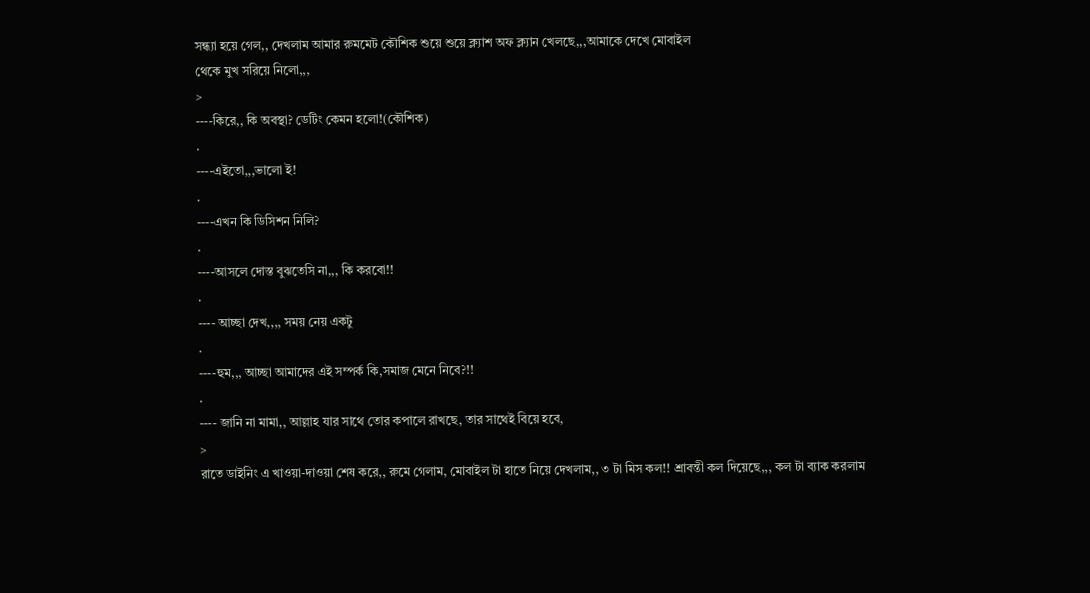সন্ধ্যা হয়ে গেল,, দেখলাম আমার রুমমেট কৌশিক শুয়ে শুয়ে ক্ল্যাশ অফ ক্ল্যান খেলছে,,,আমাকে দেখে মোবাইল
থেকে মুখ সরিয়ে নিলো,,,
>
----কিরে,, কি অবস্থা? ডেটিং কেমন হলো!(কৌশিক)
.
----এইতো,,,ভালো ই!
.
----এখন কি ডিসিশন নিলি?
.
----আসলে দোস্ত বুঝতেসি না,,, কি করবো!!
.
---- আচ্ছা দেখ,,,, সময় নেয় একটু
.
----হুম,,, আচ্ছা আমাদের এই সম্পর্ক কি,সমাজ মেনে নিবে?!!
.
---- জানি না মামা,, আল্লাহ যার সাথে তোর কপালে রাখছে, তার সাথেই বিয়ে হবে,
>
রাতে ডাইনিং এ খাওয়া-দাওয়া শেষ করে,, রুমে গেলাম, মোবাইল টা হাতে নিয়ে দেখলাম,, ৩ টা মিস কল!! শ্রাবন্তী কল দিয়েছে,,, কল টা ব্যাক করলাম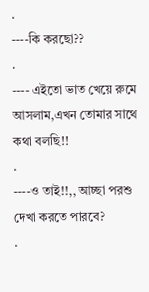.
----কি করছো??
.
---- এইতো ভাত খেয়ে রুমে আসলাম,এখন তোমার সাথে কথা বলছি!!
.
----ও তাই!!,, আচ্ছা পরশু দেখা করতে পারবে?
.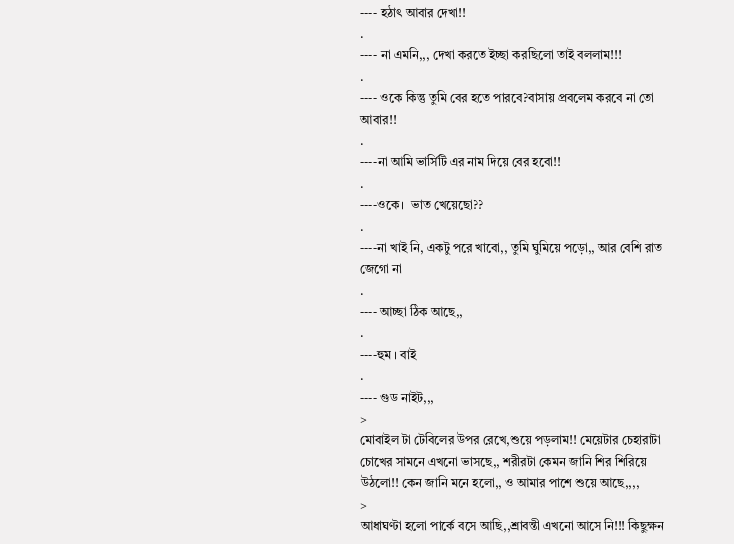---- হঠাৎ আবার দেখা!!
.
---- না এমনি,,, দেখা করতে ইচ্ছা করছিলো তাই বললাম!!!
.
---- ওকে কিন্তু তুমি বের হতে পারবে?বাসায় প্রবলেম করবে না তো আবার!!
.
----না আমি ভার্সিটি এর নাম দিয়ে বের হবো!!
.
----ওকে।  ভাত খেয়েছো??
.
----না খাই নি, একটু পরে খাবো,, তুমি ঘুমিয়ে পড়ো,, আর বেশি রাত জেগো না
.
---- আচ্ছা ঠিক আছে,,
.
----হুম । বাই
.
---- গুড নাইট,,,
>
মোবাইল টা টেবিলের উপর রেখে,শুয়ে পড়লাম!! মেয়েটার চেহারাটা চোখের সামনে এখনো ভাসছে,, শরীরটা কেমন জানি শির শিরিয়ে উঠলো!! কেন জানি মনে হলো,, ও আমার পাশে শুয়ে আছে,,,,
>
আধাঘণ্টা হলো পার্কে বসে আছি,,শ্রাবন্তী এখনো আসে নি!!! কিছুক্ষন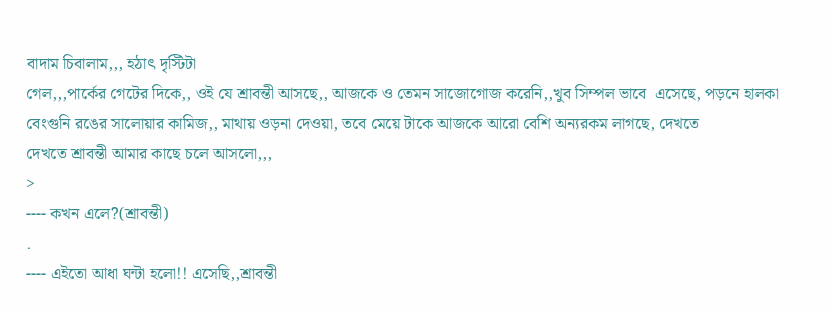বাদাম চিবালাম,,, হঠাৎ দৃস্টিটা
গেল,,,পার্কের গেটের দিকে,, ওই যে শ্রাবন্তী আসছে,, আজকে ও তেমন সাজোগোজ করেনি,,খুব সিম্পল ভাবে  এসেছে, পড়নে হালকা বেংগুনি রঙের সালোয়ার কামিজ,, মাথায় ওড়না দেওয়া, তবে মেয়ে টাকে আজকে আরো বেশি অন্যরকম লাগছে, দেখতে
দেখতে শ্রাবন্তী আমার কাছে চলে আসলো,,,
>
---- কখন এলে?(শ্রাবন্তী)
.
---- এইতো আধা ঘন্টা হলো!! এসেছি,,শ্রাবন্তী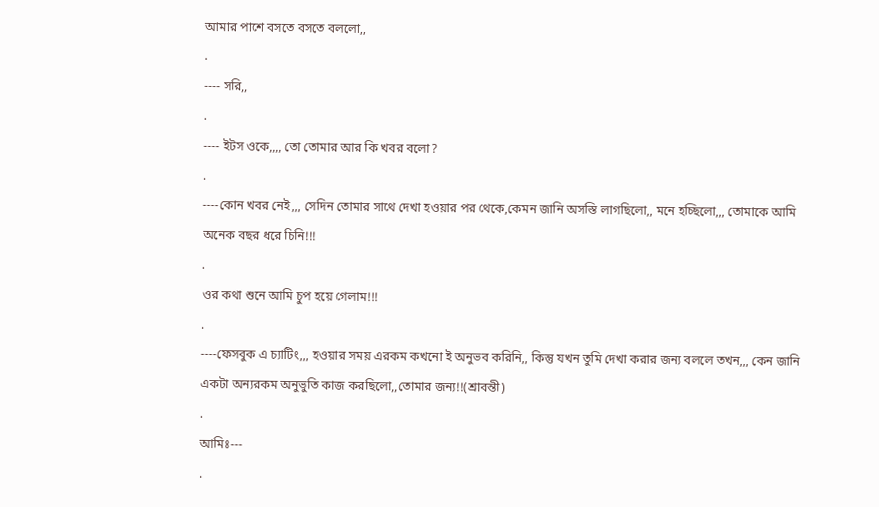আমার পাশে বসতে বসতে বললো,,
.
---- সরি,,
.
---- ইটস ওকে,,,, তো তোমার আর কি খবর বলো?
.
----কোন খবর নেই,,, সেদিন তোমার সাথে দেখা হওয়ার পর থেকে,কেমন জানি অসস্তি লাগছিলো,, মনে হচ্ছিলো,,, তোমাকে আমি অনেক বছর ধরে চিনি!!!
.
ওর কথা শুনে আমি চুপ হয়ে গেলাম!!!
.
----ফেসবুক এ চ্যাটিং,,, হওয়ার সময় এরকম কখনো ই অনুভব করিনি,, কিন্তু যখন তুমি দেখা করার জন্য বললে তখন,,, কেন জানি একটা অন্যরকম অনুভুতি কাজ করছিলো,,তোমার জন্য!!(শ্রাবন্তী)
.
আমিঃ---
.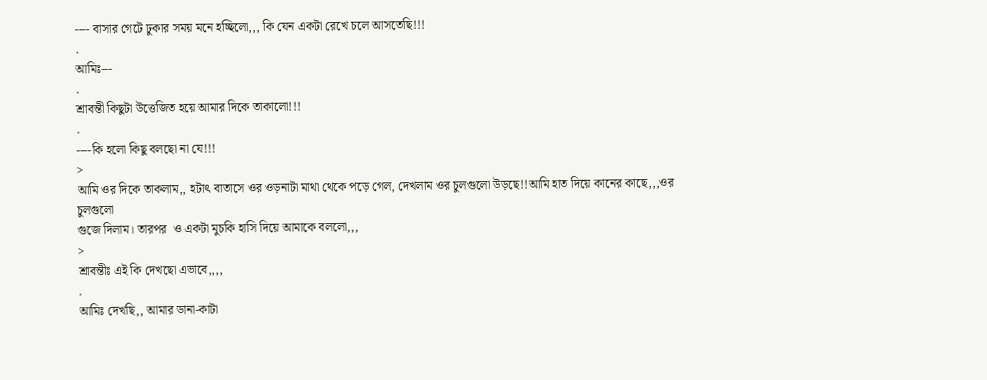---- বাসার গেটে ঢুকার সময় মনে হচ্ছিলো,,, কি যেন একটা রেখে চলে আসতেছি!!!
.
আমিঃ---
.
শ্রাবন্তী কিছুটা উত্তেজিত হয়ে আমার দিকে তাকালো!!!
.
----কি হলো কিছু বলছো না যে!!!
>
আমি ওর দিকে তাকলাম,, হটাৎ বাতাসে ওর ওড়নাটা মাথা থেকে পড়ে গেল, দেখলাম ওর চুলগুলো উড়ছে!!আমি হাত দিয়ে কানের কাছে,,,ওর চুলগুলো
গুজে দিলাম। তারপর  ও একটা মুচকি হাসি দিয়ে আমাকে বললো,,,
>
শ্রাবন্তীঃ এই কি দেখছো এভাবে,,,,
.
আমিঃ দেখছি,, আমার ডানা-কাটা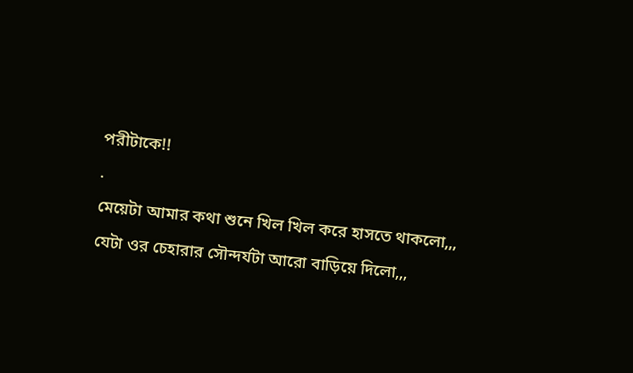পরীটাকে!!
.
মেয়েটা আমার কথা শুনে খিল খিল করে হাসতে থাকলো,,, যেটা ওর চেহারার সৌন্দর্যটা আরো বাড়িয়ে দিলো,,,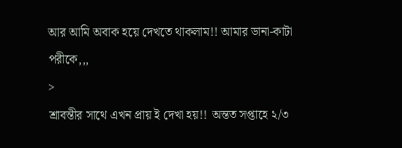আর আমি অবাক হয়ে দেখতে থাকলাম!! আমার ডানা-কাটা পরীকে,,,
>
শ্রাবন্তীর সাথে এখন প্রায় ই দেখা হয়!! অন্তত সপ্তাহে ২/৩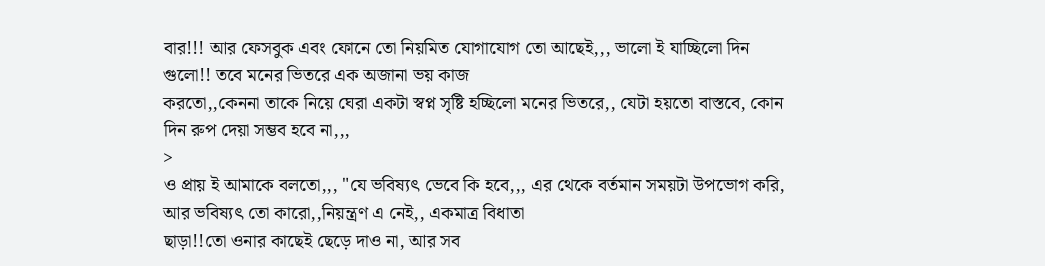বার!!! আর ফেসবুক এবং ফোনে তো নিয়মিত যোগাযোগ তো আছেই,,, ভালো ই যাচ্ছিলো দিন
গুলো!! তবে মনের ভিতরে এক অজানা ভয় কাজ
করতো,,কেননা তাকে নিয়ে ঘেরা একটা স্বপ্ন সৃষ্টি হচ্ছিলো মনের ভিতরে,, যেটা হয়তো বাস্তবে, কোন দিন রুপ দেয়া সম্ভব হবে না,,,
>
ও প্রায় ই আমাকে বলতো,,, "যে ভবিষ্যৎ ভেবে কি হবে,,, এর থেকে বর্তমান সময়টা উপভোগ করি, আর ভবিষ্যৎ তো কারো,,নিয়ন্ত্রণ এ নেই,, একমাত্র বিধাতা
ছাড়া!!তো ওনার কাছেই ছেড়ে দাও না, আর সব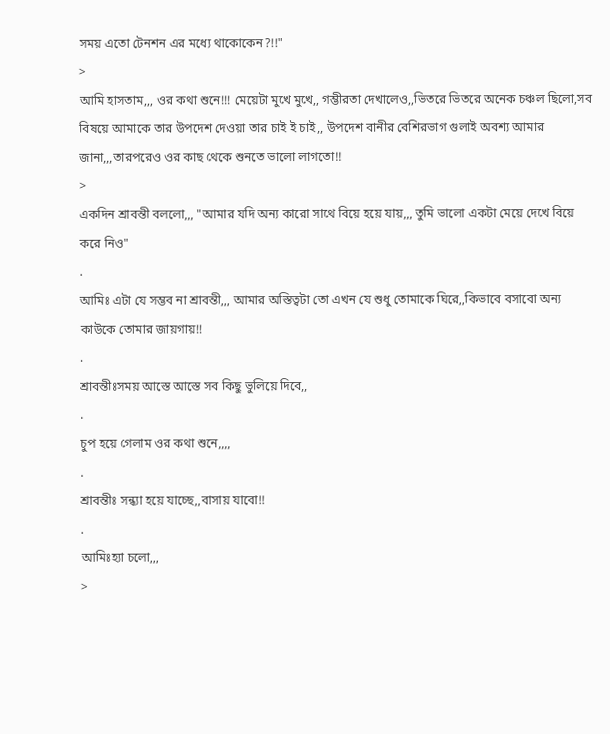সময় এতো টেনশন এর মধ্যে থাকোকেন?!!"
>
আমি হাসতাম,,, ওর কথা শুনে!!! মেয়েটা মুখে মুখে,, গম্ভীরতা দেখালেও,,ভিতরে ভিতরে অনেক চঞ্চল ছিলো,সব বিষয়ে আমাকে তার উপদেশ দেওয়া তার চাই ই চাই,, উপদেশ বানীর বেশিরভাগ গুলাই অবশ্য আমার জানা,,,তারপরেও ওর কাছ থেকে শুনতে ভালো লাগতো!!
>
একদিন শ্রাবন্তী বললো,,, "আমার যদি অন্য কারো সাথে বিয়ে হয়ে যায়,,, তুমি ভালো একটা মেয়ে দেখে বিয়ে করে নিও"
.
আমিঃ এটা যে সম্ভব না শ্রাবন্তী,,, আমার অস্তিত্বটা তো এখন যে শুধু তোমাকে ঘিরে,,কিভাবে বসাবো অন্য কাউকে তোমার জায়গায়!!
.
শ্রাবন্তীঃসময় আস্তে আস্তে সব কিছু ভুলিয়ে দিবে,,
.
চুপ হয়ে গেলাম ওর কথা শুনে,,,,
.
শ্রাবন্তীঃ সন্ধ্যা হয়ে যাচ্ছে,,বাসায় যাবো!!
.
আমিঃহ্যা চলো,,,
>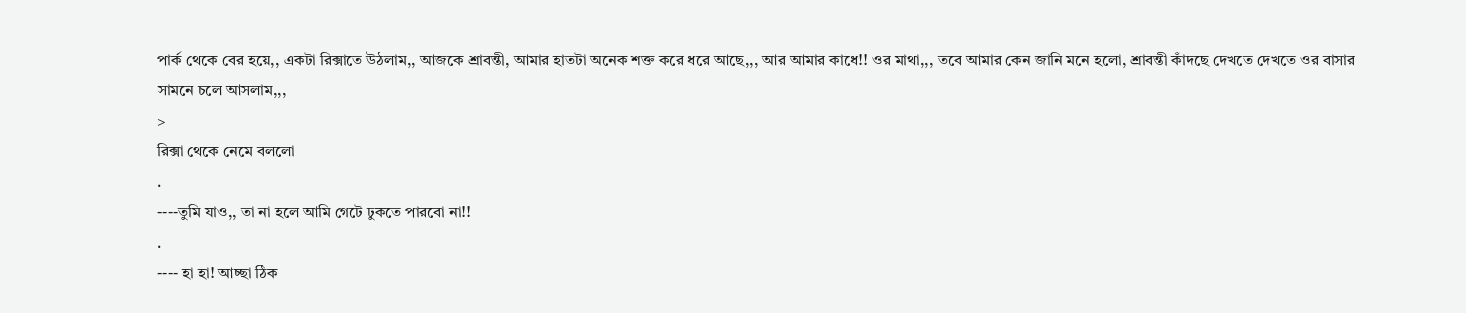পার্ক থেকে বের হয়ে,, একটা রিক্সাতে উঠলাম,, আজকে শ্রাবন্তী, আমার হাতটা অনেক শক্ত করে ধরে আছে,,, আর আমার কাধে!! ওর মাথা,,, তবে আমার কেন জানি মনে হলো, শ্রাবন্তী কাঁদছে দেখতে দেখতে ওর বাসার সামনে চলে আসলাম,,,
>
রিক্সা থেকে নেমে বললো
.
----তুমি যাও,, তা না হলে আমি গেটে ঢুকতে পারবো না!!
.
---- হা হা! আচ্ছা ঠিক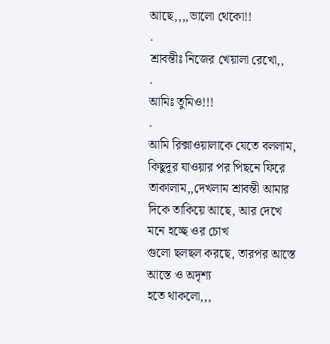আছে,,,,ভালো থেকো!!
.
শ্রাবন্তীঃ নিজের খেয়ালা রেখো,,
.
আমিঃ তুমিও!!!
.
আমি রিক্সাওয়ালাকে যেতে বললাম, কিছুদূর যাওয়ার পর পিছনে ফিরে তাকালাম,,দেখলাম শ্রাবন্তী আমার দিকে তাকিয়ে আছে, আর দেখে মনে হচ্ছে ওর চোখ
গুলো ছলছল করছে, তারপর আস্তে আস্তে ও অদৃশ্য
হতে থাকলো,,,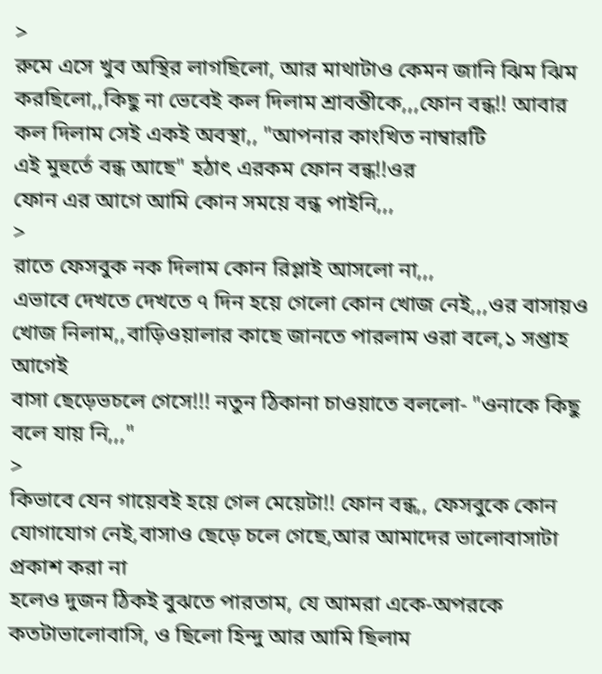>
রুমে এসে খুব অস্থির লাগছিলো, আর মাথাটাও কেমন জানি ঝিম ঝিম করছিলো,,কিছু না ভেবেই কল দিলাম শ্রাবন্তীকে,,,ফোন বন্ধ!! আবার কল দিলাম সেই একই অবস্থা,, "আপনার কাংখিত নাম্বারটি
এই মুহুর্তে বন্ধ আছে" হঠাৎ এরকম ফোন বন্ধ!!ওর
ফোন এর আগে আমি কোন সময়ে বন্ধ পাইনি,,,
>
রাতে ফেসবুক নক দিলাম কোন রিপ্লাই আসলো না,,,
এভাবে দেখতে দেখতে ৭ দিন হয়ে গেলো কোন খোজ নেই,,,ওর বাসায়ও খোজ নিলাম,,বাড়িওয়ালার কাছে জানতে পারলাম ওরা বলে,১ সপ্তাহ আগেই
বাসা ছেড়েভচলে গেসে!!! নতুন ঠিকানা চাওয়াতে বললো- "ওনাকে কিছু বলে যায় নি,,,"
>
কিভাবে যেন গায়েবই হয়ে গেল মেয়েটা!! ফোন বন্ধ,, ফেসবুকে কোন যোগাযোগ নেই,বাসাও ছেড়ে চলে গেছে,আর আমাদের ভালোবাসাটা প্রকাশ করা না
হলেও দুজন ঠিকই বুঝতে পারতাম, যে আমরা একে-অপরকে কতটাভালোবাসি, ও ছিলো হিন্দু আর আমি ছিলাম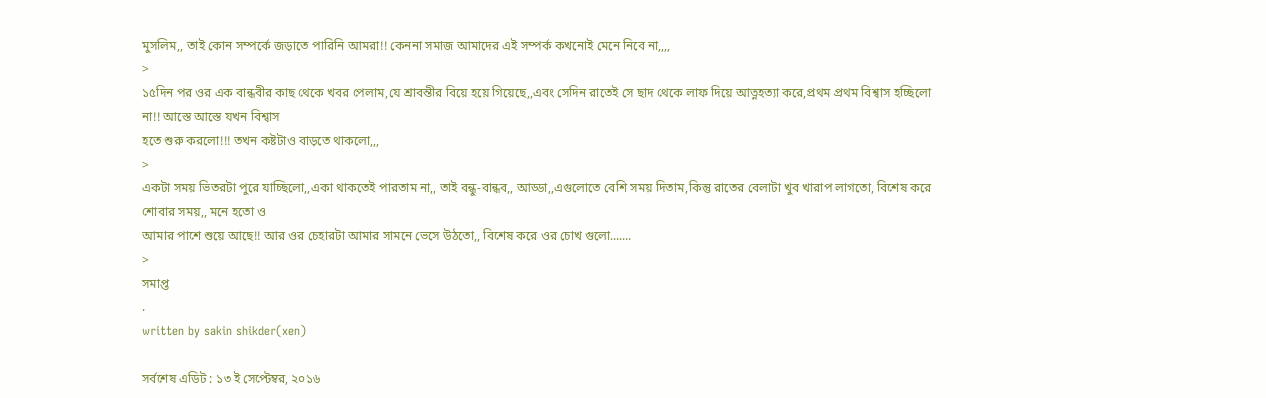মুসলিম,, তাই কোন সম্পর্কে জড়াতে পারিনি আমরা!! কেননা সমাজ আমাদের এই সম্পর্ক কখনোই মেনে নিবে না,,,,
>
১৫দিন পর ওর এক বান্ধবীর কাছ থেকে খবর পেলাম,যে শ্রাবন্তীর বিয়ে হয়ে গিয়েছে,,এবং সেদিন রাতেই সে ছাদ থেকে লাফ দিয়ে আত্নহত্যা করে,প্রথম প্রথম বিশ্বাস হচ্ছিলো না!! আস্তে আস্তে যখন বিশ্বাস
হতে শুরু করলো!!! তখন কষ্টটাও বাড়তে থাকলো,,,
>
একটা সময় ভিতরটা পুরে যাচ্ছিলো,,একা থাকতেই পারতাম না,, তাই বন্ধু-বান্ধব,, আড্ডা,,এগুলোতে বেশি সময় দিতাম,কিন্তু রাতের বেলাটা খুব খারাপ লাগতো, বিশেষ করে শোবার সময়,, মনে হতো ও
আমার পাশে শুয়ে আছে!! আর ওর চেহারটা আমার সামনে ভেসে উঠতো,, বিশেষ করে ওর চোখ গুলো.......
>
সমাপ্ত
.
written by sakin shikder(xen)

সর্বশেষ এডিট : ১৩ ই সেপ্টেম্বর, ২০১৬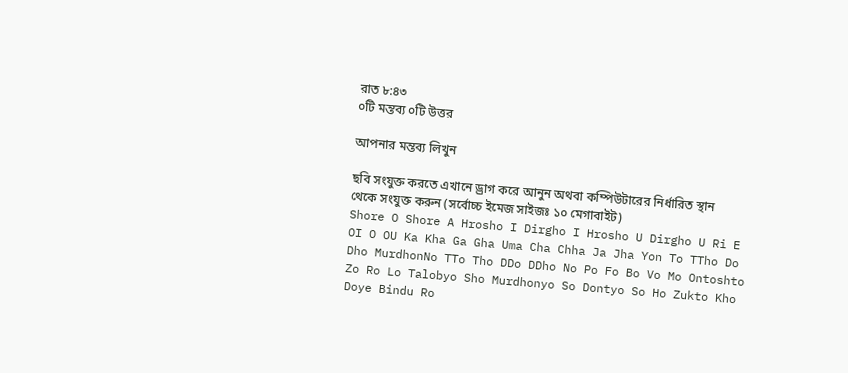রাত ৮:৪৩
০টি মন্তব্য ০টি উত্তর

আপনার মন্তব্য লিখুন

ছবি সংযুক্ত করতে এখানে ড্রাগ করে আনুন অথবা কম্পিউটারের নির্ধারিত স্থান থেকে সংযুক্ত করুন (সর্বোচ্চ ইমেজ সাইজঃ ১০ মেগাবাইট)
Shore O Shore A Hrosho I Dirgho I Hrosho U Dirgho U Ri E OI O OU Ka Kha Ga Gha Uma Cha Chha Ja Jha Yon To TTho Do Dho MurdhonNo TTo Tho DDo DDho No Po Fo Bo Vo Mo Ontoshto Zo Ro Lo Talobyo Sho Murdhonyo So Dontyo So Ho Zukto Kho Doye Bindu Ro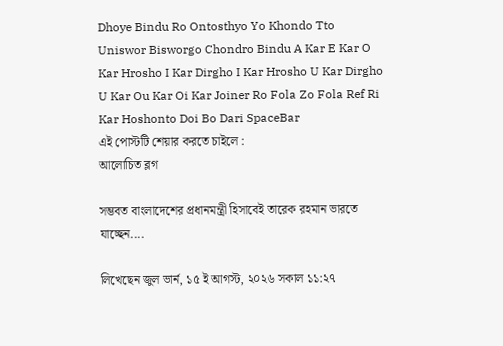Dhoye Bindu Ro Ontosthyo Yo Khondo Tto Uniswor Bisworgo Chondro Bindu A Kar E Kar O Kar Hrosho I Kar Dirgho I Kar Hrosho U Kar Dirgho U Kar Ou Kar Oi Kar Joiner Ro Fola Zo Fola Ref Ri Kar Hoshonto Doi Bo Dari SpaceBar
এই পোস্টটি শেয়ার করতে চাইলে :
আলোচিত ব্লগ

সম্ভবত বাংলাদেশের প্রধানমন্ত্রী হিসাবেই তারেক রহমান ভারতে যাচ্ছেন....

লিখেছেন জুল ভার্ন, ১৫ ই আগস্ট, ২০২৬ সকাল ১১:২৭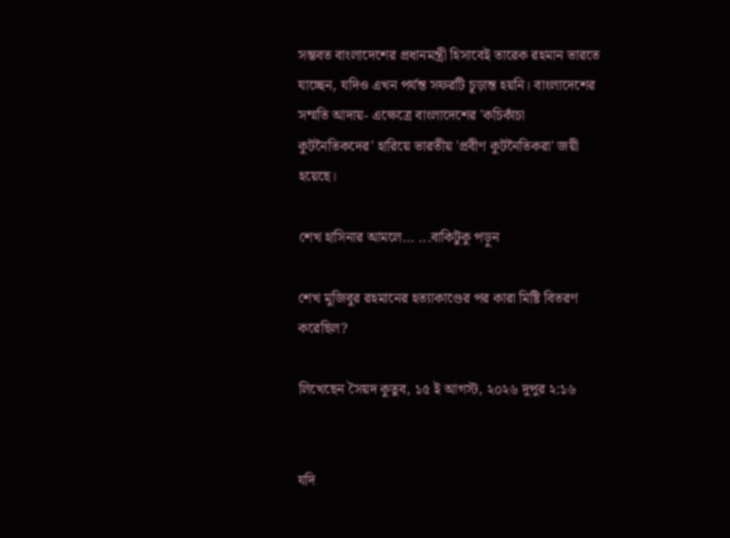সম্ভবত বাংলাদেশের প্রধানমন্ত্রী হিসাবেই তারেক রহমান ভারতে যাচ্ছেন, যদিও এখন পর্যন্ত সফরটি চূড়ান্ত হয়নি। বাংলাদেশের সম্মতি আদায়- এক্ষেত্রে বাংলাদেশের 'কচিকাঁচা কুটনৈতিকদের' হারিয়ে ভারতীয় 'প্রবীণ কুটনৈতিকরা' জয়ী হয়েছে।

শেখ হাসিনার আমলে... ...বাকিটুকু পড়ুন

শেখ মুজিবুর রহমানের হত্যাকাণ্ডের পর কারা মিষ্টি বিতরণ করেছিল?

লিখেছেন সৈয়দ কুতুব, ১৫ ই আগস্ট, ২০২৬ দুপুর ২:১৬


যদি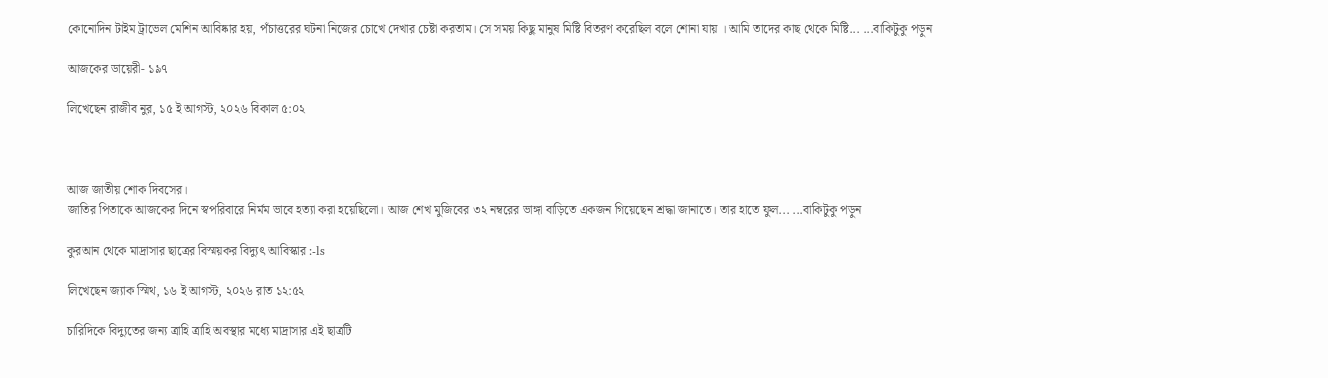কোনোদিন টাইম ট্রাভেল মেশিন আবিষ্কার হয়, পঁচাত্তরের ঘটনা নিজের চোখে দেখার চেষ্টা করতাম। সে সময় কিছু মানুষ মিষ্টি বিতরণ করেছিল বলে শোনা যায় । আমি তাদের কাছ থেকে মিষ্টি... ...বাকিটুকু পড়ুন

আজকের ডায়েরী- ১৯৭

লিখেছেন রাজীব নুর, ১৫ ই আগস্ট, ২০২৬ বিকাল ৫:০২



আজ জাতীয় শোক দিবসের।
জাতির পিতাকে আজকের দিনে স্বপরিবারে নির্মম ভাবে হত্যা করা হয়েছিলো। আজ শেখ মুজিবের ৩২ নম্বরের ভাঙ্গা বাড়িতে একজন গিয়েছেন শ্রদ্ধা জানাতে। তার হাতে ফুল... ...বাকিটুকু পড়ুন

কুরআন থেকে মাদ্রাসার ছাত্রের বিস্ময়কর বিদ্যুৎ আবিস্কার :-ls

লিখেছেন জ্যাক স্মিথ, ১৬ ই আগস্ট, ২০২৬ রাত ১২:৫২

চারিদিকে বিদ্যুতের জন্য ত্রাহি ত্রাহি অবস্থার মধ্যে মাদ্রাসার এই ছাত্রটি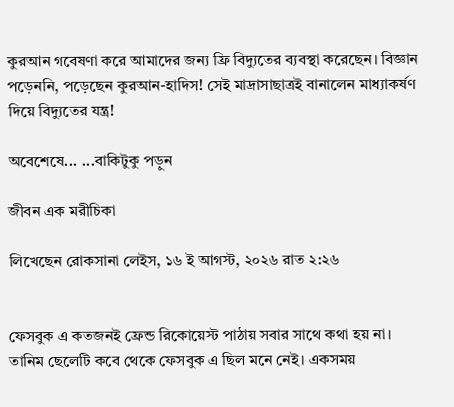কুরআন গবেষণা করে আমাদের জন্য ফ্রি বিদ্যুতের ব্যবস্থা করেছেন। বিজ্ঞান পড়েননি, পড়েছেন কুরআন-হাদিস! সেই মাদ্রাসাছাত্রই বানালেন মাধ্যাকর্ষণ দিয়ে বিদ্যুতের যন্ত্র!

অবেশেষে... ...বাকিটুকু পড়ুন

জীবন এক মরীচিকা

লিখেছেন রোকসানা লেইস, ১৬ ই আগস্ট, ২০২৬ রাত ২:২৬


ফেসবুক এ কতজনই ফ্রেন্ড রিকোয়েস্ট পাঠায় সবার সাথে কথা হয় না। তানিম ছেলেটি কবে থেকে ফেসবুক এ ছিল মনে নেই। একসময়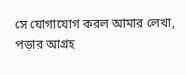সে যোগাযোগ করল আমার লেখা, পড়ার আগ্রহ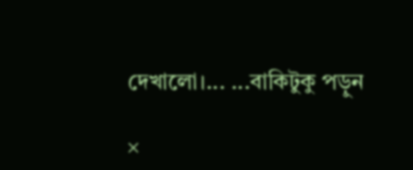দেখালো।... ...বাকিটুকু পড়ুন

×